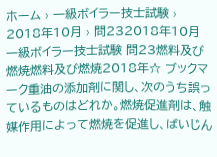ホーム › 一級ボイラー技士試験 › 2018年10月 › 問232018年10月 一級ボイラー技士試験 問23燃料及び燃焼燃料及び燃焼2018年☆ ブックマーク重油の添加剤に関し、次のうち誤っているものはどれか。燃焼促進剤は、触媒作用によって燃焼を促進し、ばいじん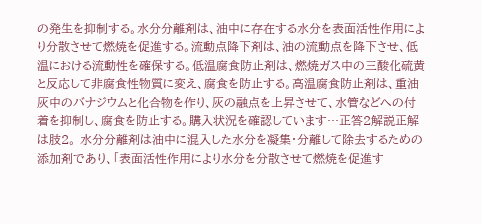の発生を抑制する。水分分離剤は、油中に存在する水分を表面活性作用により分散させて燃焼を促進する。流動点降下剤は、油の流動点を降下させ、低温における流動性を確保する。低温腐食防止剤は、燃焼ガス中の三酸化硫黄と反応して非腐食性物質に変え、腐食を防止する。高温腐食防止剤は、重油灰中のバナジウムと化合物を作り、灰の融点を上昇させて、水管などへの付着を抑制し、腐食を防止する。購入状況を確認しています…正答2解説正解は肢2。 水分分離剤は油中に混入した水分を凝集・分離して除去するための添加剤であり、「表面活性作用により水分を分散させて燃焼を促進す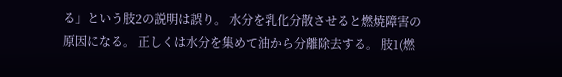る」という肢2の説明は誤り。 水分を乳化分散させると燃焼障害の原因になる。 正しくは水分を集めて油から分離除去する。 肢1(燃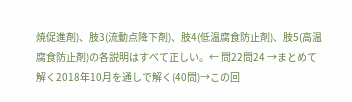焼促進剤)、肢3(流動点降下剤)、肢4(低温腐食防止剤)、肢5(高温腐食防止剤)の各説明はすべて正しい。← 問22問24 →まとめて解く2018年10月を通しで解く(40問)→この回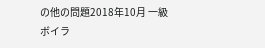の他の問題2018年10月 一級ボイラ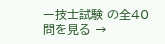ー技士試験 の全40問を見る →